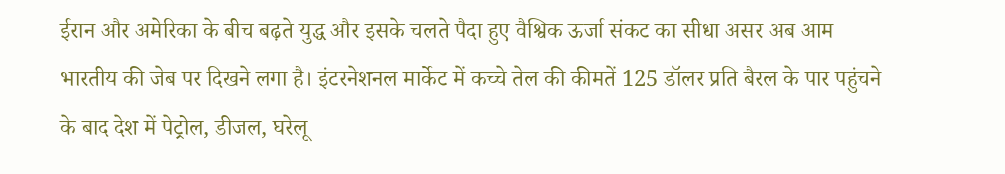ईरान और अमेरिका के बीच बढ़ते युद्ध और इसके चलते पैदा हुए वैश्विक ऊर्जा संकट का सीधा असर अब आम भारतीय की जेब पर दिखने लगा है। इंटरनेशनल मार्केट में कच्चे तेल की कीमतें 125 डॉलर प्रति बैरल के पार पहुंचने के बाद देश में पेट्रोल, डीजल, घरेलू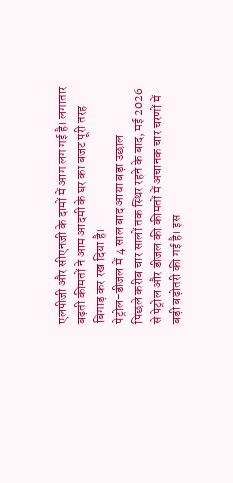एलपीजी और सीएनजी के दामों में आग लग गई है। लगातार बढ़ती कीमतों ने आम आदमी के घर का बजट पूरी तरह बिगाड़ कर रख दिया है।
पेट्रोल-डीजल में 4 साल बाद आया बड़ा उछाल
पिछले करीब चार सालों तक स्थिर रहने के बाद, मई 2026 से पेट्रोल और डीजल की कीमतों में अचानक चार चरणों में बड़ी बढ़ोतरी की गई है। इस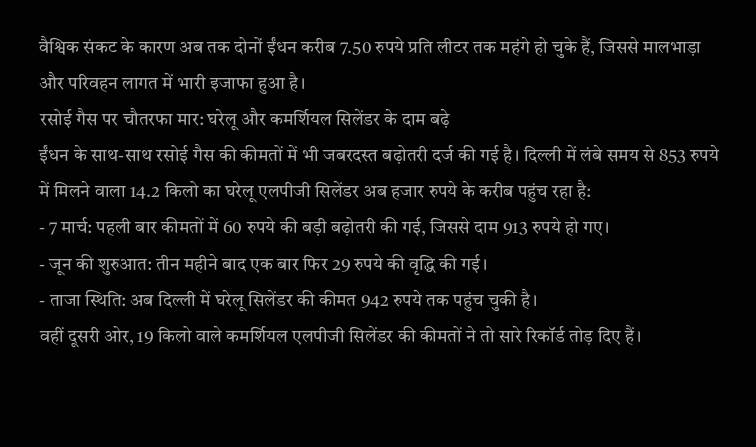वैश्विक संकट के कारण अब तक दोनों ईंधन करीब 7.50 रुपये प्रति लीटर तक महंगे हो चुके हैं, जिससे मालभाड़ा और परिवहन लागत में भारी इजाफा हुआ है।
रसोई गैस पर चौतरफा मार: घरेलू और कमर्शियल सिलेंडर के दाम बढ़े
ईंधन के साथ-साथ रसोई गैस की कीमतों में भी जबरदस्त बढ़ोतरी दर्ज की गई है। दिल्ली में लंबे समय से 853 रुपये में मिलने वाला 14.2 किलो का घरेलू एलपीजी सिलेंडर अब हजार रुपये के करीब पहुंच रहा है:
- 7 मार्च: पहली बार कीमतों में 60 रुपये की बड़ी बढ़ोतरी की गई, जिससे दाम 913 रुपये हो गए।
- जून की शुरुआत: तीन महीने बाद एक बार फिर 29 रुपये की वृद्धि की गई।
- ताजा स्थिति: अब दिल्ली में घरेलू सिलेंडर की कीमत 942 रुपये तक पहुंच चुकी है।
वहीं दूसरी ओर, 19 किलो वाले कमर्शियल एलपीजी सिलेंडर की कीमतों ने तो सारे रिकॉर्ड तोड़ दिए हैं।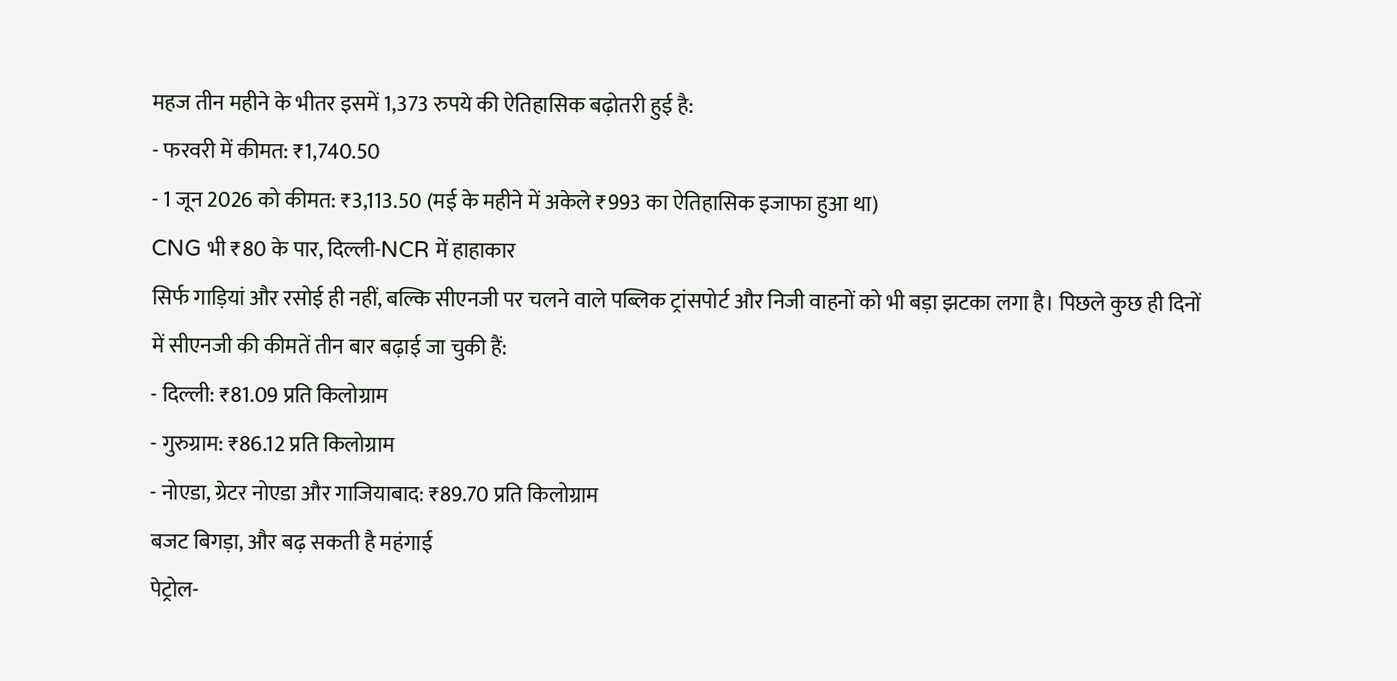महज तीन महीने के भीतर इसमें 1,373 रुपये की ऐतिहासिक बढ़ोतरी हुई है:
- फरवरी में कीमत: ₹1,740.50
- 1 जून 2026 को कीमत: ₹3,113.50 (मई के महीने में अकेले ₹993 का ऐतिहासिक इजाफा हुआ था)
CNG भी ₹80 के पार, दिल्ली-NCR में हाहाकार
सिर्फ गाड़ियां और रसोई ही नहीं, बल्कि सीएनजी पर चलने वाले पब्लिक ट्रांसपोर्ट और निजी वाहनों को भी बड़ा झटका लगा है। पिछले कुछ ही दिनों में सीएनजी की कीमतें तीन बार बढ़ाई जा चुकी हैं:
- दिल्ली: ₹81.09 प्रति किलोग्राम
- गुरुग्राम: ₹86.12 प्रति किलोग्राम
- नोएडा, ग्रेटर नोएडा और गाजियाबाद: ₹89.70 प्रति किलोग्राम
बजट बिगड़ा, और बढ़ सकती है महंगाई
पेट्रोल-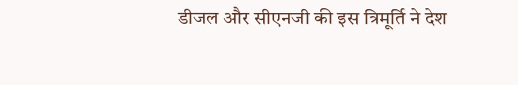डीजल और सीएनजी की इस त्रिमूर्ति ने देश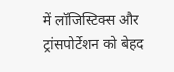में लॉजिस्टिक्स और ट्रांसपोर्टेशन को बेहद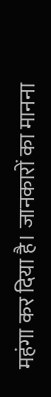महंगा कर दिया है। जानकारों का मानना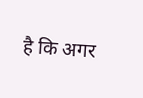है कि अगर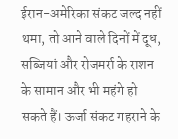ईरान-अमेरिका संकट जल्द नहीं थमा, तो आने वाले दिनों में दूध, सब्जियां और रोजमर्रा के राशन के सामान और भी महंगे हो सकते हैं। ऊर्जा संकट गहराने के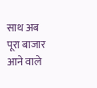साथ अब पूरा बाजार आने वाले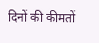दिनों की कीमतों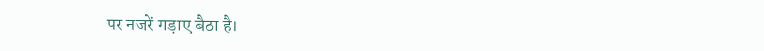पर नजरें गड़ाए बैठा है।